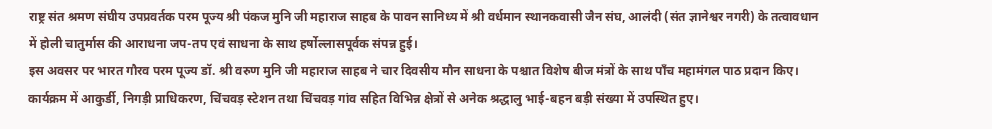राष्ट्र संत श्रमण संघीय उपप्रवर्तक परम पूज्य श्री पंकज मुनि जी महाराज साहब के पावन सानिध्य में श्री वर्धमान स्थानकवासी जैन संघ, आलंदी (संत ज्ञानेश्वर नगरी) के तत्वावधान में होली चातुर्मास की आराधना जप-तप एवं साधना के साथ हर्षोल्लासपूर्वक संपन्न हुई।
इस अवसर पर भारत गौरव परम पूज्य डॉ. श्री वरुण मुनि जी महाराज साहब ने चार दिवसीय मौन साधना के पश्चात विशेष बीज मंत्रों के साथ पाँच महामंगल पाठ प्रदान किए। कार्यक्रम में आकुर्डी, निगड़ी प्राधिकरण, चिंचवड़ स्टेशन तथा चिंचवड़ गांव सहित विभिन्न क्षेत्रों से अनेक श्रद्धालु भाई-बहन बड़ी संख्या में उपस्थित हुए।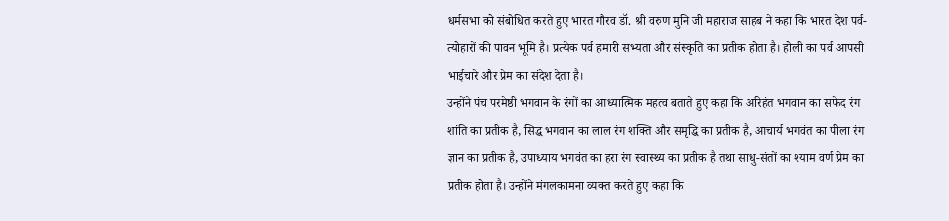धर्मसभा को संबोधित करते हुए भारत गौरव डॉ. श्री वरुण मुनि जी महाराज साहब ने कहा कि भारत देश पर्व-त्योहारों की पावन भूमि है। प्रत्येक पर्व हमारी सभ्यता और संस्कृति का प्रतीक होता है। होली का पर्व आपसी भाईचारे और प्रेम का संदेश देता है।
उन्होंने पंच परमेष्ठी भगवान के रंगों का आध्यात्मिक महत्व बताते हुए कहा कि अरिहंत भगवान का सफेद रंग शांति का प्रतीक है, सिद्ध भगवान का लाल रंग शक्ति और समृद्धि का प्रतीक है, आचार्य भगवंत का पीला रंग ज्ञान का प्रतीक है, उपाध्याय भगवंत का हरा रंग स्वास्थ्य का प्रतीक है तथा साधु-संतों का श्याम वर्ण प्रेम का प्रतीक होता है। उन्होंने मंगलकामना व्यक्त करते हुए कहा कि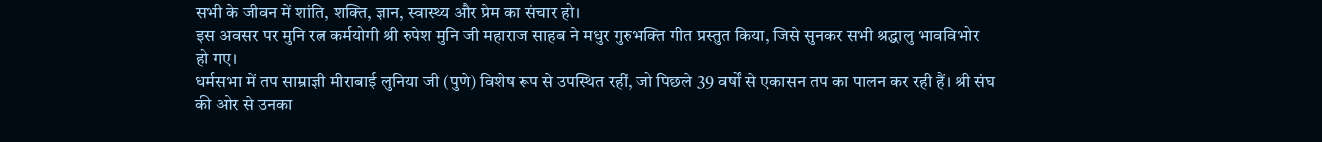सभी के जीवन में शांति, शक्ति, ज्ञान, स्वास्थ्य और प्रेम का संचार हो।
इस अवसर पर मुनि रत्न कर्मयोगी श्री रुपेश मुनि जी महाराज साहब ने मधुर गुरुभक्ति गीत प्रस्तुत किया, जिसे सुनकर सभी श्रद्धालु भावविभोर हो गए।
धर्मसभा में तप साम्राज्ञी मीराबाई लुनिया जी (पुणे) विशेष रूप से उपस्थित रहीं, जो पिछले 39 वर्षों से एकासन तप का पालन कर रही हैं। श्री संघ की ओर से उनका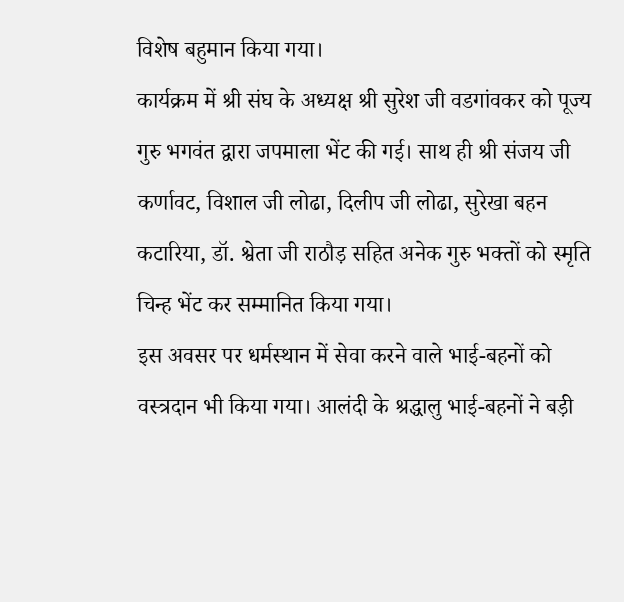विशेष बहुमान किया गया।
कार्यक्रम में श्री संघ के अध्यक्ष श्री सुरेश जी वडगांवकर को पूज्य गुरु भगवंत द्वारा जपमाला भेंट की गई। साथ ही श्री संजय जी कर्णावट, विशाल जी लोढा, दिलीप जी लोढा, सुरेखा बहन कटारिया, डॉ. श्वेता जी राठौड़ सहित अनेक गुरु भक्तों को स्मृति चिन्ह भेंट कर सम्मानित किया गया।
इस अवसर पर धर्मस्थान में सेवा करने वाले भाई-बहनों को वस्त्रदान भी किया गया। आलंदी के श्रद्धालु भाई-बहनों ने बड़ी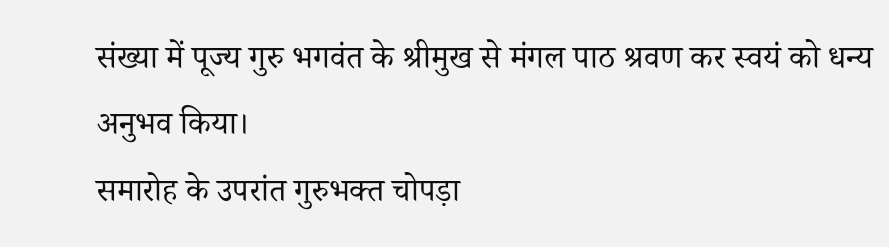संख्या में पूज्य गुरु भगवंत के श्रीमुख से मंगल पाठ श्रवण कर स्वयं को धन्य अनुभव किया।
समारोह के उपरांत गुरुभक्त चोपड़ा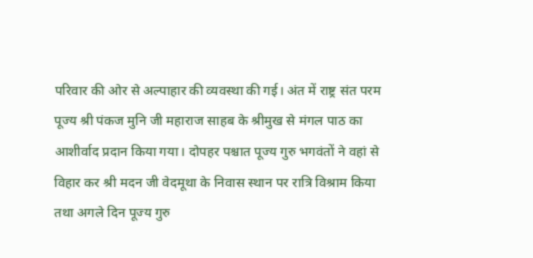परिवार की ओर से अल्पाहार की व्यवस्था की गई। अंत में राष्ट्र संत परम पूज्य श्री पंकज मुनि जी महाराज साहब के श्रीमुख से मंगल पाठ का आशीर्वाद प्रदान किया गया। दोपहर पश्चात पूज्य गुरु भगवंतों ने वहां से विहार कर श्री मदन जी वेदमूथा के निवास स्थान पर रात्रि विश्राम किया तथा अगले दिन पूज्य गुरु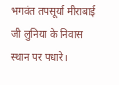भगवंत तपसूर्या मीराबाई जी लुनिया के निवास स्थान पर पधारे।